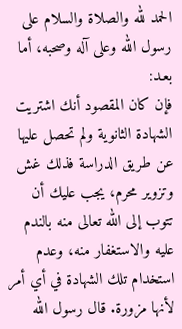الحمد لله والصلاة والسلام على رسول الله وعلى آله وصحبه، أما بعـد:
فإن كان المقصود أنك اشتريت الشهادة الثانوية ولم تحصل عليها عن طريق الدراسة فذلك غش وتزوير محرم، يجب عليك أن تتوب إلى الله تعالى منه بالندم عليه والاستغفار منه، وعدم استخدام تلك الشهادة في أي أمر لأنها مزورة. قال رسول الله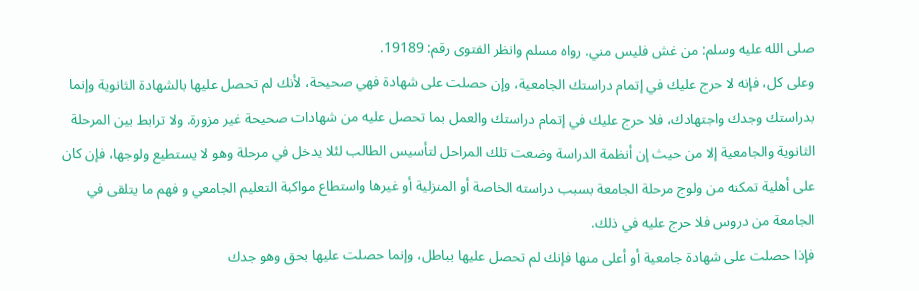صلى الله عليه وسلم: من غش فليس مني. رواه مسلم وانظر الفتوى رقم: 19189.
وعلى كل، فإنه لا حرج عليك في إتمام دراستك الجامعية، وإن حصلت على شهادة فهي صحيحة، لأنك لم تحصل عليها بالشهادة الثانوية وإنما بدراستك وجدك واجتهادك، فلا حرج عليك في إتمام دراستك والعمل بما تحصل عليه من شهادات صحيحة غير مزورة. ولا ترابط بين المرحلة الثانوية والجامعية إلا من حيث إن أنظمة الدراسة وضعت تلك المراحل لتأسيس الطالب لئلا يدخل في مرحلة وهو لا يستطيع ولوجها، فإن كان على أهلية تمكنه من ولوج مرحلة الجامعة بسبب دراسته الخاصة أو المنزلية أو غيرها واستطاع مواكبة التعليم الجامعي و فهم ما يتلقى في الجامعة من دروس فلا حرج عليه في ذلك.
فإذا حصلت على شهادة جامعية أو أعلى منها فإنك لم تحصل عليها بباطل، وإنما حصلت عليها بحق وهو جدك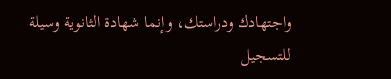واجتهادك ودراستك، وإنما شهادة الثانوية وسيلة للتسجيل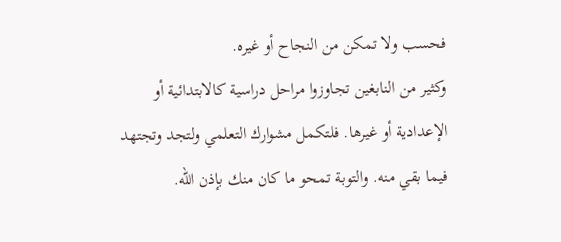فحسب ولا تمكن من النجاح أو غيره.
وكثير من النابغين تجاوزوا مراحل دراسية كالابتدائية أو الإعدادية أو غيرها. فلتكمل مشوارك التعلمي ولتجد وتجتهد فيما بقي منه. والتوبة تمحو ما كان منك بإذن الله.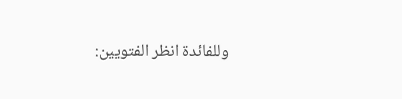وللفائدة انظر الفتويين: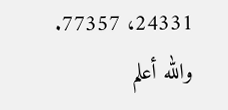24331، 77357.
والله أعلم